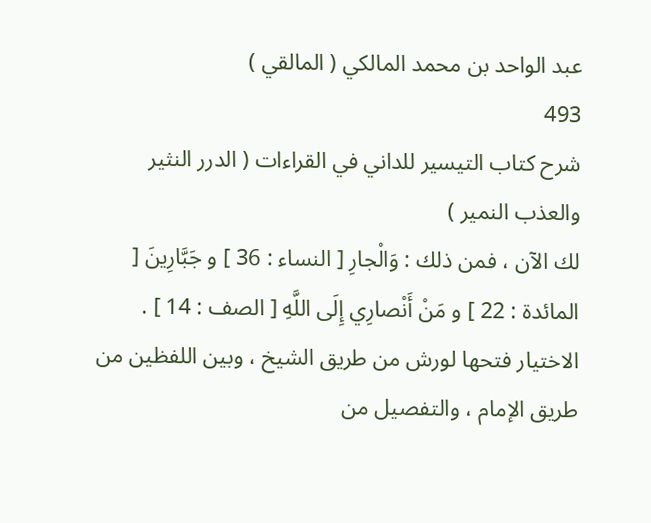عبد الواحد بن محمد المالكي ( المالقي )
493
شرح كتاب التيسير للداني في القراءات ( الدرر النثير والعذب النمير )
لك الآن ، فمن ذلك : وَالْجارِ [ النساء : 36 ] و جَبَّارِينَ [ المائدة : 22 ] و مَنْ أَنْصارِي إِلَى اللَّهِ [ الصف : 14 ] . الاختيار فتحها لورش من طريق الشيخ ، وبين اللفظين من طريق الإمام ، والتفصيل من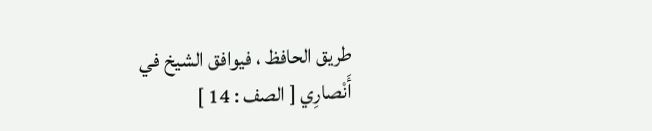طريق الحافظ ، فيوافق الشيخ في أَنْصارِي [ الصف : 14 ]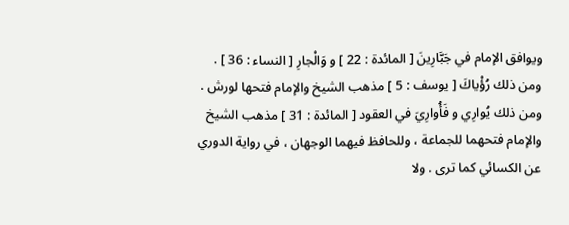ويوافق الإمام في جَبَّارِينَ [ المائدة : 22 ] و وَالْجارِ [ النساء : 36 ] . ومن ذلك رُؤْياكَ [ يوسف : 5 ] مذهب الشيخ والإمام فتحها لورش . ومن ذلك يُوارِي و فَأُوارِيَ في العقود [ المائدة : 31 ] مذهب الشيخ والإمام فتحهما للجماعة ، وللحافظ فيهما الوجهان ، في رواية الدوري عن الكسائي كما ترى . ولا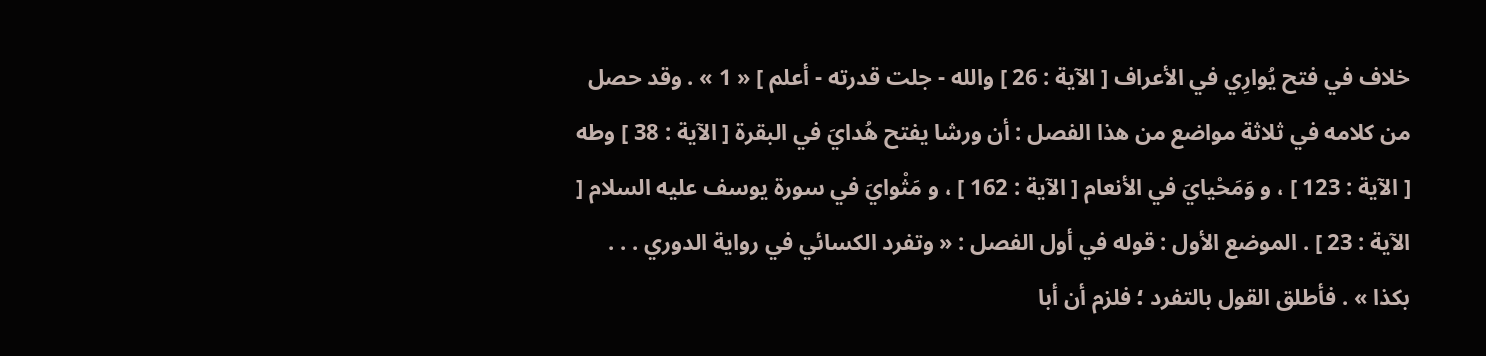خلاف في فتح يُوارِي في الأعراف [ الآية : 26 ] والله - جلت قدرته - أعلم ] « 1 » . وقد حصل من كلامه في ثلاثة مواضع من هذا الفصل : أن ورشا يفتح هُدايَ في البقرة [ الآية : 38 ] وطه [ الآية : 123 ] ، و وَمَحْيايَ في الأنعام [ الآية : 162 ] ، و مَثْوايَ في سورة يوسف عليه السلام [ الآية : 23 ] . الموضع الأول : قوله في أول الفصل : « وتفرد الكسائي في رواية الدوري . . . بكذا » . فأطلق القول بالتفرد ؛ فلزم أن أبا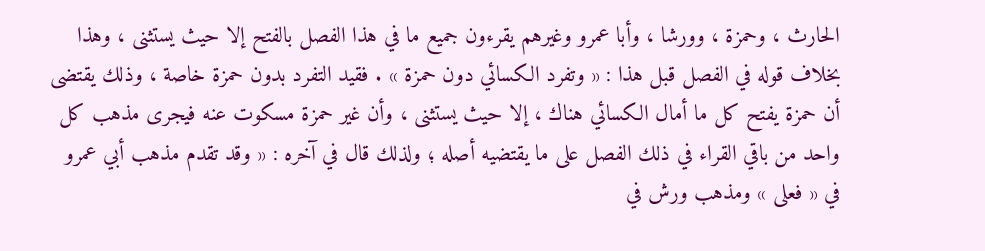الحارث ، وحمزة ، وورشا ، وأبا عمرو وغيرهم يقرءون جميع ما في هذا الفصل بالفتح إلا حيث يستثنى ، وهذا بخلاف قوله في الفصل قبل هذا : « وتفرد الكسائي دون حمزة » . فقيد التفرد بدون حمزة خاصة ، وذلك يقتضى أن حمزة يفتح كل ما أمال الكسائي هناك ، إلا حيث يستثنى ، وأن غير حمزة مسكوت عنه فيجرى مذهب كل واحد من باقي القراء في ذلك الفصل على ما يقتضيه أصله ؛ ولذلك قال في آخره : « وقد تقدم مذهب أبي عمرو في « فعلى » ومذهب ورش في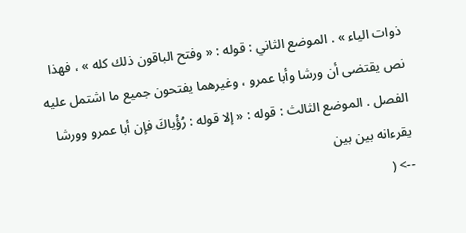ذوات الياء » . الموضع الثاني : قوله : « وفتح الباقون ذلك كله » ، فهذا نص يقتضى أن ورشا وأبا عمرو ، وغيرهما يفتحون جميع ما اشتمل عليه الفصل . الموضع الثالث : قوله : « إلا قوله : رُؤْياكَ فإن أبا عمرو وورشا يقرءانه بين بين
--> (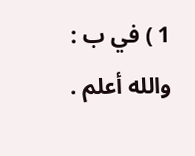1 ) في ب : والله أعلم .